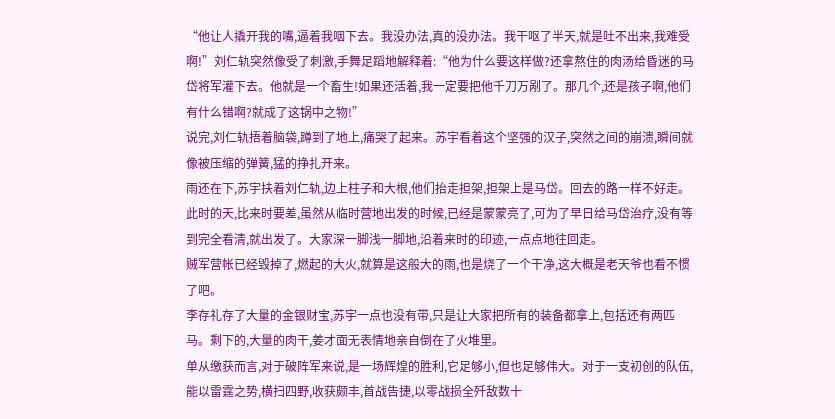“他让人撬开我的嘴,逼着我咽下去。我没办法,真的没办法。我干呕了半天,就是吐不出来,我难受啊!”刘仁轨突然像受了刺激,手舞足蹈地解释着:“他为什么要这样做?还拿熬住的肉汤给昏迷的马岱将军灌下去。他就是一个畜生!如果还活着,我一定要把他千刀万剐了。那几个,还是孩子啊,他们有什么错啊?就成了这锅中之物!”
说完,刘仁轨捂着脑袋,蹲到了地上,痛哭了起来。苏宇看着这个坚强的汉子,突然之间的崩溃,瞬间就像被压缩的弹簧,猛的挣扎开来。
雨还在下,苏宇扶着刘仁轨,边上柱子和大根,他们抬走担架,担架上是马岱。回去的路一样不好走。此时的天,比来时要差,虽然从临时营地出发的时候,已经是蒙蒙亮了,可为了早日给马岱治疗,没有等到完全看清,就出发了。大家深一脚浅一脚地,沿着来时的印迹,一点点地往回走。
贼军营帐已经毁掉了,燃起的大火,就算是这般大的雨,也是烧了一个干净,这大概是老天爷也看不惯了吧。
李存礼存了大量的金银财宝,苏宇一点也没有带,只是让大家把所有的装备都拿上,包括还有两匹马。剩下的,大量的肉干,姜才面无表情地亲自倒在了火堆里。
单从缴获而言,对于破阵军来说,是一场辉煌的胜利,它足够小,但也足够伟大。对于一支初创的队伍,能以雷霆之势,横扫四野,收获颇丰,首战告捷,以零战损全歼敌数十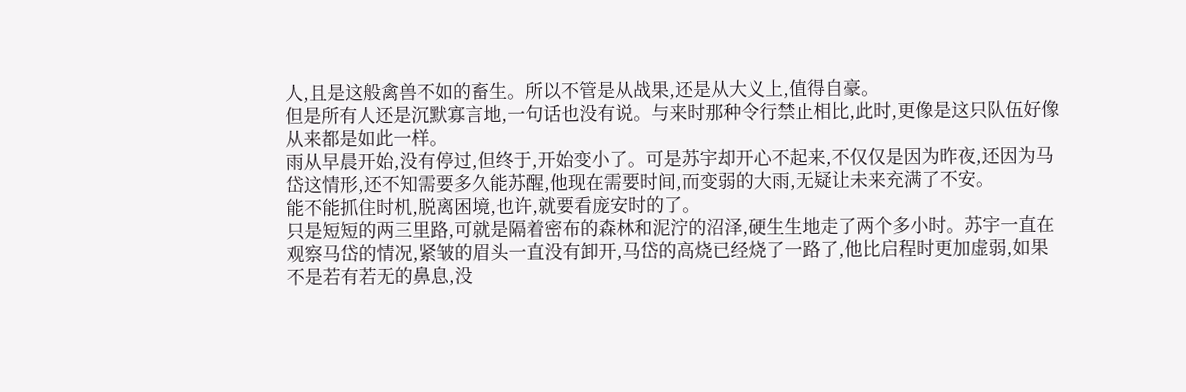人,且是这般禽兽不如的畜生。所以不管是从战果,还是从大义上,值得自豪。
但是所有人还是沉默寡言地,一句话也没有说。与来时那种令行禁止相比,此时,更像是这只队伍好像从来都是如此一样。
雨从早晨开始,没有停过,但终于,开始变小了。可是苏宇却开心不起来,不仅仅是因为昨夜,还因为马岱这情形,还不知需要多久能苏醒,他现在需要时间,而变弱的大雨,无疑让未来充满了不安。
能不能抓住时机,脱离困境,也许,就要看庞安时的了。
只是短短的两三里路,可就是隔着密布的森林和泥泞的沼泽,硬生生地走了两个多小时。苏宇一直在观察马岱的情况,紧皱的眉头一直没有卸开,马岱的高烧已经烧了一路了,他比启程时更加虚弱,如果不是若有若无的鼻息,没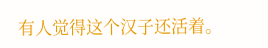有人觉得这个汉子还活着。